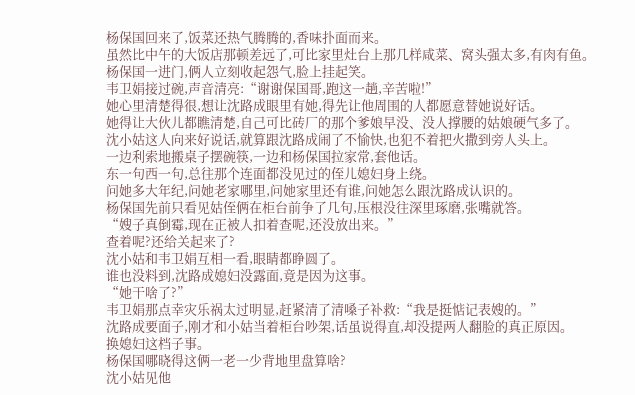杨保国回来了,饭菜还热气腾腾的,香味扑面而来。
虽然比中午的大饭店那顿差远了,可比家里灶台上那几样咸菜、窝头强太多,有肉有鱼。
杨保国一进门,俩人立刻收起怨气,脸上挂起笑。
韦卫娟接过碗,声音清亮:“谢谢保国哥,跑这一趟,辛苦啦!”
她心里清楚得很,想让沈路成眼里有她,得先让他周围的人都愿意替她说好话。
她得让大伙儿都瞧清楚,自己可比砖厂的那个爹娘早没、没人撑腰的姑娘硬气多了。
沈小姑这人向来好说话,就算跟沈路成闹了不愉快,也犯不着把火撒到旁人头上。
一边利索地搬桌子摆碗筷,一边和杨保国拉家常,套他话。
东一句西一句,总往那个连面都没见过的侄儿媳妇身上绕。
问她多大年纪,问她老家哪里,问她家里还有谁,问她怎么跟沈路成认识的。
杨保国先前只看见姑侄俩在柜台前争了几句,压根没往深里琢磨,张嘴就答。
“嫂子真倒霉,现在正被人扣着查呢,还没放出来。”
查着呢?还给关起来了?
沈小姑和韦卫娟互相一看,眼睛都睁圆了。
谁也没料到,沈路成媳妇没露面,竟是因为这事。
“她干啥了?”
韦卫娟那点幸灾乐祸太过明显,赶紧清了清嗓子补救:“我是挺惦记表嫂的。”
沈路成要面子,刚才和小姑当着柜台吵架,话虽说得直,却没提两人翻脸的真正原因。
换媳妇这档子事。
杨保国哪晓得这俩一老一少背地里盘算啥?
沈小姑见他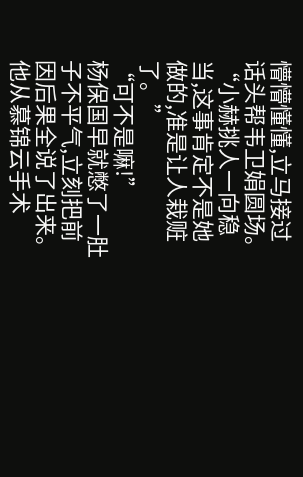懵懵懂懂,立马接过话头帮韦卫娟圆场。
“小赫挑人一向稳当,这事肯定不是她做的,准是让人栽赃了。”
“可不是嘛!”
杨保国早就憋了一肚子不平气,立刻把前因后果全说了出来。
他从慕锦云手术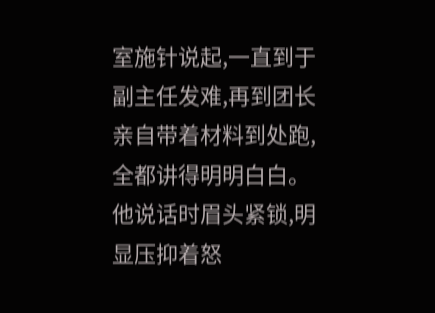室施针说起,一直到于副主任发难,再到团长亲自带着材料到处跑,全都讲得明明白白。
他说话时眉头紧锁,明显压抑着怒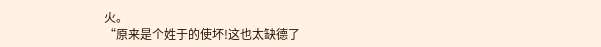火。
“原来是个姓于的使坏!这也太缺德了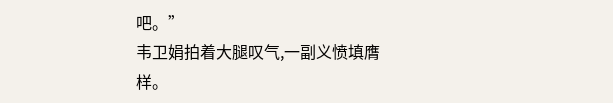吧。”
韦卫娟拍着大腿叹气,一副义愤填膺样。